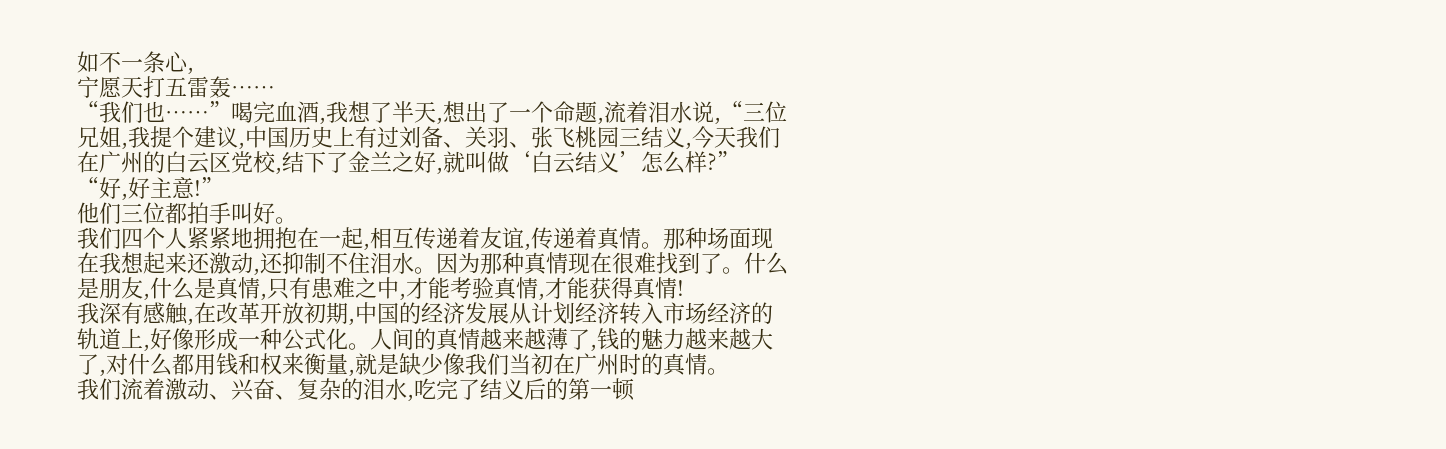如不一条心,
宁愿天打五雷轰……
“我们也……”喝完血酒,我想了半天,想出了一个命题,流着泪水说,“三位兄姐,我提个建议,中国历史上有过刘备、关羽、张飞桃园三结义,今天我们在广州的白云区党校,结下了金兰之好,就叫做‘白云结义’怎么样?”
“好,好主意!”
他们三位都拍手叫好。
我们四个人紧紧地拥抱在一起,相互传递着友谊,传递着真情。那种场面现在我想起来还激动,还抑制不住泪水。因为那种真情现在很难找到了。什么是朋友,什么是真情,只有患难之中,才能考验真情,才能获得真情!
我深有感触,在改革开放初期,中国的经济发展从计划经济转入市场经济的轨道上,好像形成一种公式化。人间的真情越来越薄了,钱的魅力越来越大了,对什么都用钱和权来衡量,就是缺少像我们当初在广州时的真情。
我们流着激动、兴奋、复杂的泪水,吃完了结义后的第一顿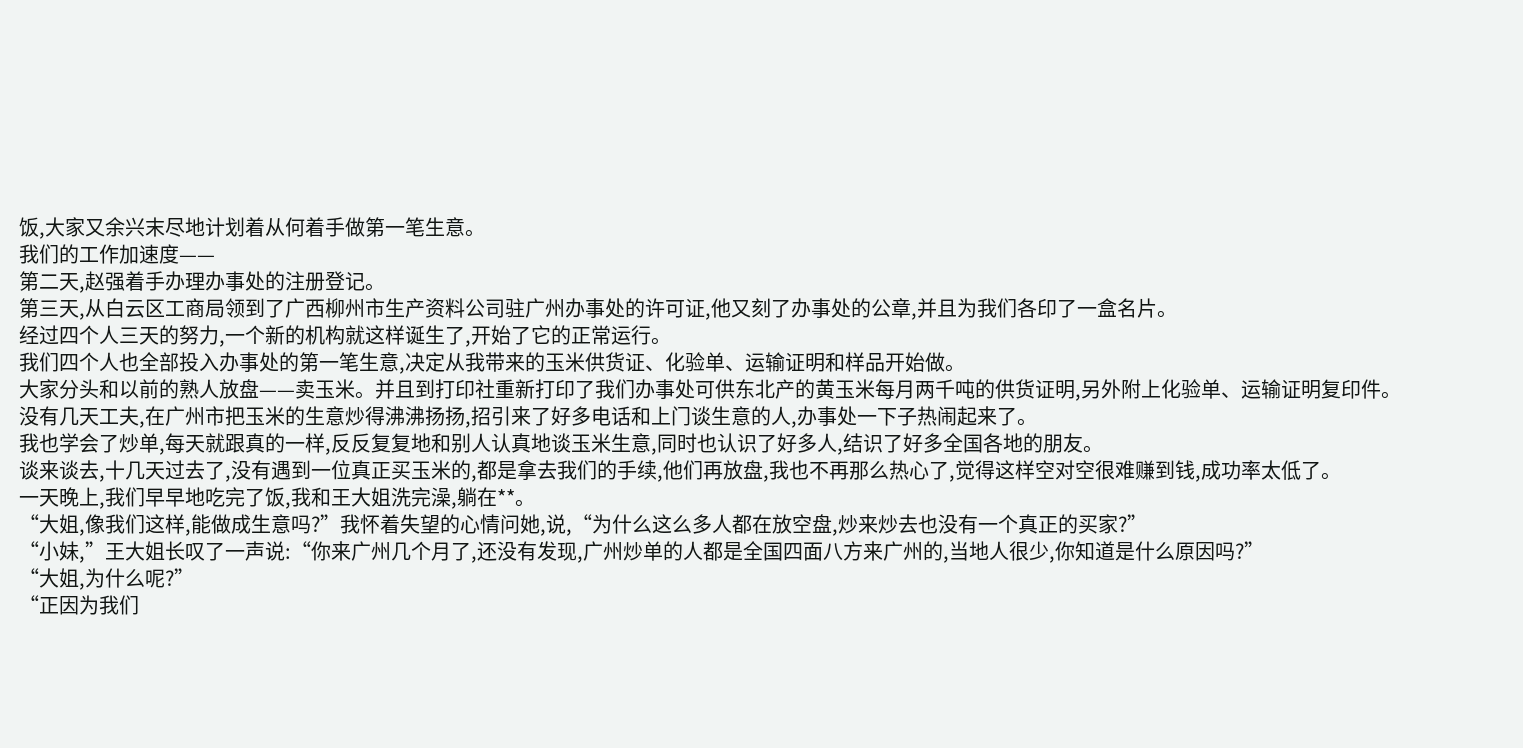饭,大家又余兴末尽地计划着从何着手做第一笔生意。
我们的工作加速度——
第二天,赵强着手办理办事处的注册登记。
第三天,从白云区工商局领到了广西柳州市生产资料公司驻广州办事处的许可证,他又刻了办事处的公章,并且为我们各印了一盒名片。
经过四个人三天的努力,一个新的机构就这样诞生了,开始了它的正常运行。
我们四个人也全部投入办事处的第一笔生意,决定从我带来的玉米供货证、化验单、运输证明和样品开始做。
大家分头和以前的熟人放盘——卖玉米。并且到打印社重新打印了我们办事处可供东北产的黄玉米每月两千吨的供货证明,另外附上化验单、运输证明复印件。
没有几天工夫,在广州市把玉米的生意炒得沸沸扬扬,招引来了好多电话和上门谈生意的人,办事处一下子热闹起来了。
我也学会了炒单,每天就跟真的一样,反反复复地和别人认真地谈玉米生意,同时也认识了好多人,结识了好多全国各地的朋友。
谈来谈去,十几天过去了,没有遇到一位真正买玉米的,都是拿去我们的手续,他们再放盘,我也不再那么热心了,觉得这样空对空很难赚到钱,成功率太低了。
一天晚上,我们早早地吃完了饭,我和王大姐洗完澡,躺在**。
“大姐,像我们这样,能做成生意吗?”我怀着失望的心情问她,说,“为什么这么多人都在放空盘,炒来炒去也没有一个真正的买家?”
“小妹,”王大姐长叹了一声说:“你来广州几个月了,还没有发现,广州炒单的人都是全国四面八方来广州的,当地人很少,你知道是什么原因吗?”
“大姐,为什么呢?”
“正因为我们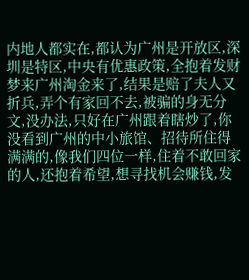内地人都实在,都认为广州是开放区,深圳是特区,中央有优惠政策,全抱着发财梦来广州淘金来了,结果是赔了夫人又折兵,弄个有家回不去,被骗的身无分文,没办法,只好在广州跟着瞎炒了,你没看到广州的中小旅馆、招待所住得满满的,像我们四位一样,住着不敢回家的人,还抱着希望,想寻找机会赚钱,发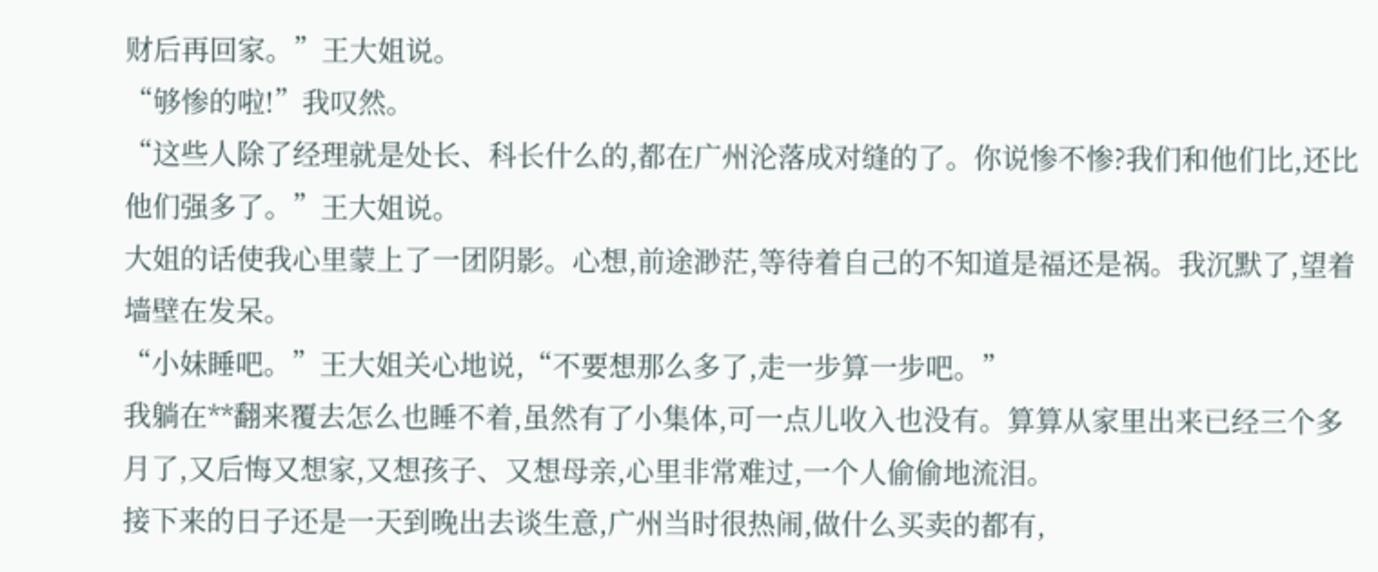财后再回家。”王大姐说。
“够惨的啦!”我叹然。
“这些人除了经理就是处长、科长什么的,都在广州沦落成对缝的了。你说惨不惨?我们和他们比,还比他们强多了。”王大姐说。
大姐的话使我心里蒙上了一团阴影。心想,前途渺茫,等待着自己的不知道是福还是祸。我沉默了,望着墙壁在发呆。
“小妹睡吧。”王大姐关心地说,“不要想那么多了,走一步算一步吧。”
我躺在**翻来覆去怎么也睡不着,虽然有了小集体,可一点儿收入也没有。算算从家里出来已经三个多月了,又后悔又想家,又想孩子、又想母亲,心里非常难过,一个人偷偷地流泪。
接下来的日子还是一天到晚出去谈生意,广州当时很热闹,做什么买卖的都有,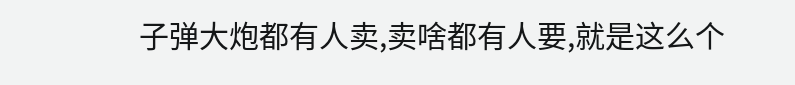子弹大炮都有人卖,卖啥都有人要,就是这么个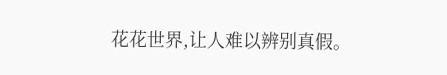花花世界,让人难以辨别真假。